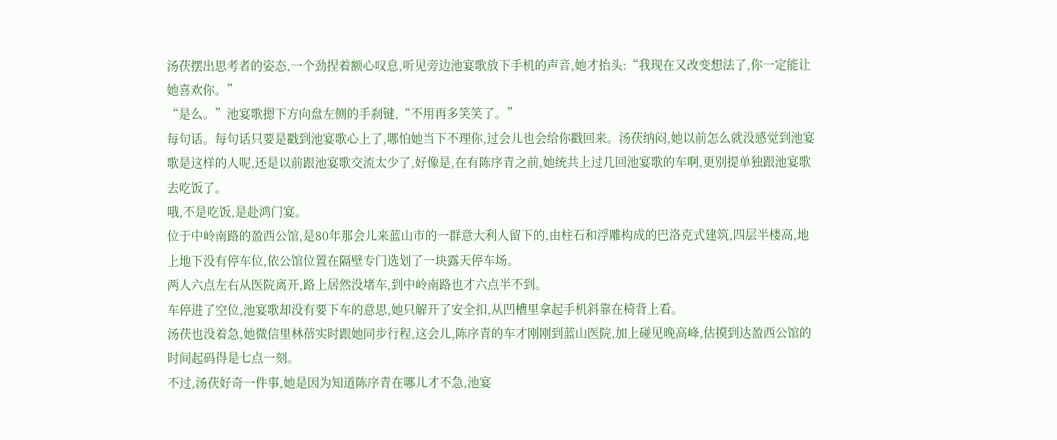汤茯摆出思考者的姿态,一个劲捏着额心叹息,听见旁边池宴歌放下手机的声音,她才抬头:“我现在又改变想法了,你一定能让她喜欢你。”
“是么。”池宴歌摁下方向盘左侧的手刹键,“不用再多笑笑了。”
每句话。每句话只要是戳到池宴歌心上了,哪怕她当下不理你,过会儿也会给你戳回来。汤茯纳闷,她以前怎么就没感觉到池宴歌是这样的人呢,还是以前跟池宴歌交流太少了,好像是,在有陈序青之前,她统共上过几回池宴歌的车啊,更别提单独跟池宴歌去吃饭了。
哦,不是吃饭,是赴鸿门宴。
位于中岭南路的盈西公馆,是80年那会儿来蓝山市的一群意大利人留下的,由柱石和浮雕构成的巴洛克式建筑,四层半楼高,地上地下没有停车位,依公馆位置在隔壁专门选划了一块露天停车场。
两人六点左右从医院离开,路上居然没堵车,到中岭南路也才六点半不到。
车停进了空位,池宴歌却没有要下车的意思,她只解开了安全扣,从凹槽里拿起手机斜靠在椅背上看。
汤茯也没着急,她微信里林蓓实时跟她同步行程,这会儿,陈序青的车才刚刚到蓝山医院,加上碰见晚高峰,估摸到达盈西公馆的时间起码得是七点一刻。
不过,汤茯好奇一件事,她是因为知道陈序青在哪儿才不急,池宴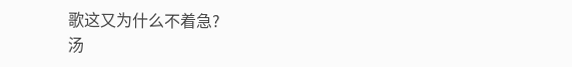歌这又为什么不着急?
汤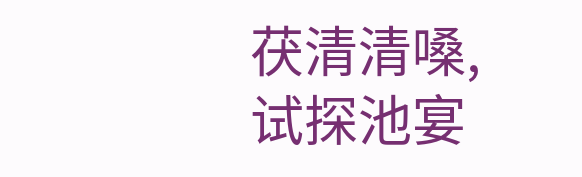茯清清嗓,试探池宴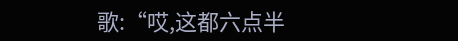歌:“哎,这都六点半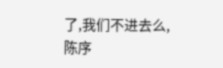了,我们不进去么,陈序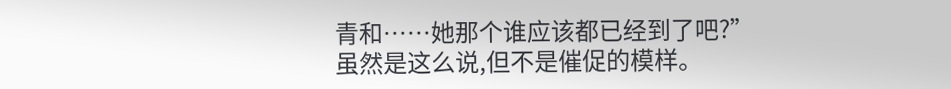青和……她那个谁应该都已经到了吧?”
虽然是这么说,但不是催促的模样。